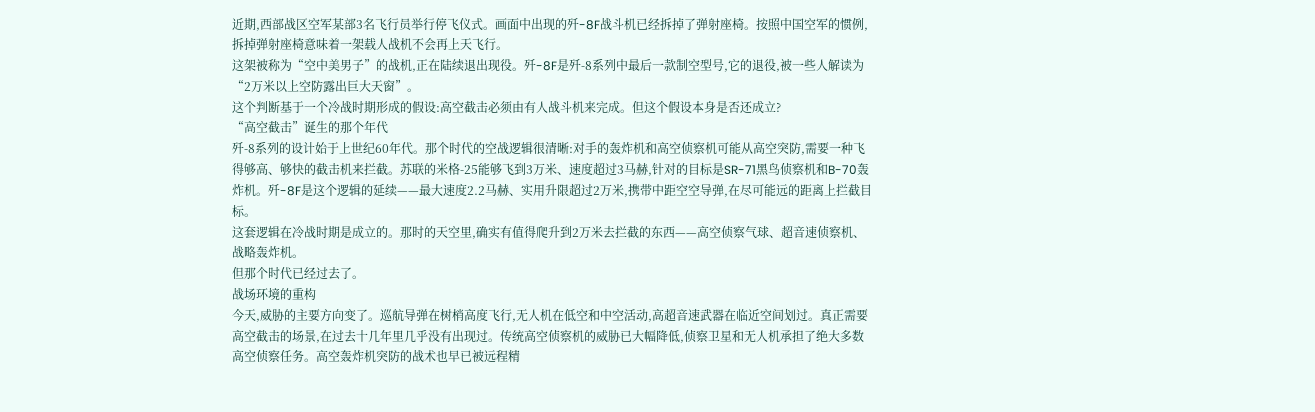近期,西部战区空军某部3名飞行员举行停飞仪式。画面中出现的歼-8F战斗机已经拆掉了弹射座椅。按照中国空军的惯例,拆掉弹射座椅意味着一架载人战机不会再上天飞行。
这架被称为“空中美男子”的战机,正在陆续退出现役。歼-8F是歼-8系列中最后一款制空型号,它的退役,被一些人解读为“2万米以上空防露出巨大天窗”。
这个判断基于一个冷战时期形成的假设:高空截击必须由有人战斗机来完成。但这个假设本身是否还成立?
“高空截击”诞生的那个年代
歼-8系列的设计始于上世纪60年代。那个时代的空战逻辑很清晰:对手的轰炸机和高空侦察机可能从高空突防,需要一种飞得够高、够快的截击机来拦截。苏联的米格-25能够飞到3万米、速度超过3马赫,针对的目标是SR-71黑鸟侦察机和B-70轰炸机。歼-8F是这个逻辑的延续——最大速度2.2马赫、实用升限超过2万米,携带中距空空导弹,在尽可能远的距离上拦截目标。
这套逻辑在冷战时期是成立的。那时的天空里,确实有值得爬升到2万米去拦截的东西——高空侦察气球、超音速侦察机、战略轰炸机。
但那个时代已经过去了。
战场环境的重构
今天,威胁的主要方向变了。巡航导弹在树梢高度飞行,无人机在低空和中空活动,高超音速武器在临近空间划过。真正需要高空截击的场景,在过去十几年里几乎没有出现过。传统高空侦察机的威胁已大幅降低,侦察卫星和无人机承担了绝大多数高空侦察任务。高空轰炸机突防的战术也早已被远程精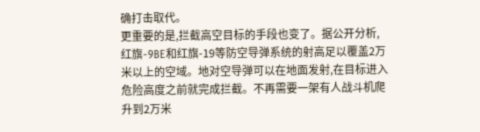确打击取代。
更重要的是,拦截高空目标的手段也变了。据公开分析,红旗-9BE和红旗-19等防空导弹系统的射高足以覆盖2万米以上的空域。地对空导弹可以在地面发射,在目标进入危险高度之前就完成拦截。不再需要一架有人战斗机爬升到2万米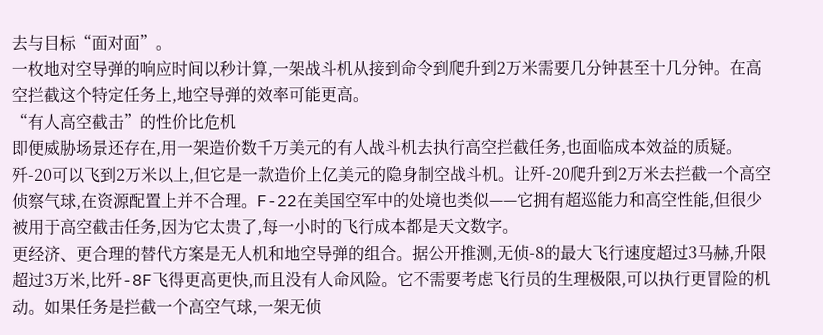去与目标“面对面”。
一枚地对空导弹的响应时间以秒计算,一架战斗机从接到命令到爬升到2万米需要几分钟甚至十几分钟。在高空拦截这个特定任务上,地空导弹的效率可能更高。
“有人高空截击”的性价比危机
即便威胁场景还存在,用一架造价数千万美元的有人战斗机去执行高空拦截任务,也面临成本效益的质疑。
歼-20可以飞到2万米以上,但它是一款造价上亿美元的隐身制空战斗机。让歼-20爬升到2万米去拦截一个高空侦察气球,在资源配置上并不合理。F-22在美国空军中的处境也类似——它拥有超巡能力和高空性能,但很少被用于高空截击任务,因为它太贵了,每一小时的飞行成本都是天文数字。
更经济、更合理的替代方案是无人机和地空导弹的组合。据公开推测,无侦-8的最大飞行速度超过3马赫,升限超过3万米,比歼-8F飞得更高更快,而且没有人命风险。它不需要考虑飞行员的生理极限,可以执行更冒险的机动。如果任务是拦截一个高空气球,一架无侦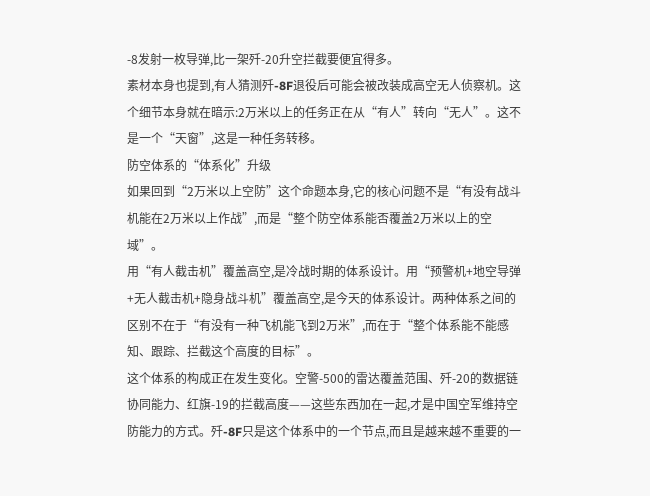-8发射一枚导弹,比一架歼-20升空拦截要便宜得多。
素材本身也提到,有人猜测歼-8F退役后可能会被改装成高空无人侦察机。这个细节本身就在暗示:2万米以上的任务正在从“有人”转向“无人”。这不是一个“天窗”,这是一种任务转移。
防空体系的“体系化”升级
如果回到“2万米以上空防”这个命题本身,它的核心问题不是“有没有战斗机能在2万米以上作战”,而是“整个防空体系能否覆盖2万米以上的空域”。
用“有人截击机”覆盖高空,是冷战时期的体系设计。用“预警机+地空导弹+无人截击机+隐身战斗机”覆盖高空,是今天的体系设计。两种体系之间的区别不在于“有没有一种飞机能飞到2万米”,而在于“整个体系能不能感知、跟踪、拦截这个高度的目标”。
这个体系的构成正在发生变化。空警-500的雷达覆盖范围、歼-20的数据链协同能力、红旗-19的拦截高度——这些东西加在一起,才是中国空军维持空防能力的方式。歼-8F只是这个体系中的一个节点,而且是越来越不重要的一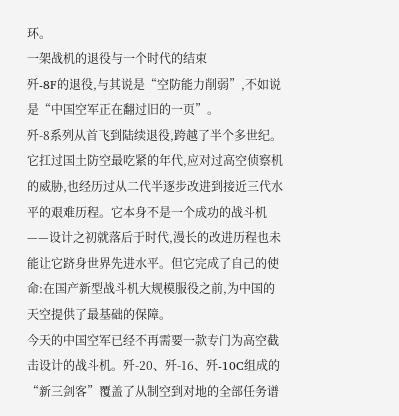环。
一架战机的退役与一个时代的结束
歼-8F的退役,与其说是“空防能力削弱”,不如说是“中国空军正在翻过旧的一页”。
歼-8系列从首飞到陆续退役,跨越了半个多世纪。它扛过国土防空最吃紧的年代,应对过高空侦察机的威胁,也经历过从二代半逐步改进到接近三代水平的艰难历程。它本身不是一个成功的战斗机——设计之初就落后于时代,漫长的改进历程也未能让它跻身世界先进水平。但它完成了自己的使命:在国产新型战斗机大规模服役之前,为中国的天空提供了最基础的保障。
今天的中国空军已经不再需要一款专门为高空截击设计的战斗机。歼-20、歼-16、歼-10C组成的“新三剑客”覆盖了从制空到对地的全部任务谱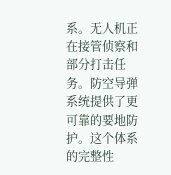系。无人机正在接管侦察和部分打击任务。防空导弹系统提供了更可靠的要地防护。这个体系的完整性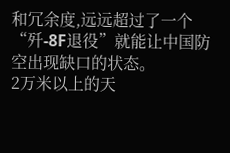和冗余度,远远超过了一个“歼-8F退役”就能让中国防空出现缺口的状态。
2万米以上的天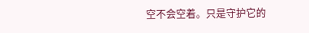空不会空着。只是守护它的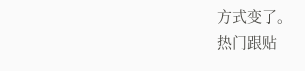方式变了。
热门跟贴